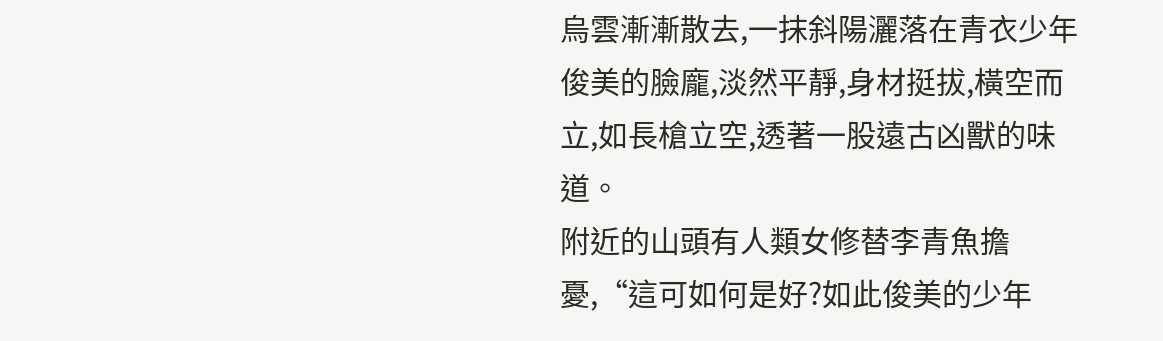烏雲漸漸散去,一抹斜陽灑落在青衣少年俊美的臉龐,淡然平靜,身材挺拔,橫空而立,如長槍立空,透著一股遠古凶獸的味道。
附近的山頭有人類女修替李青魚擔憂,“這可如何是好?如此俊美的少年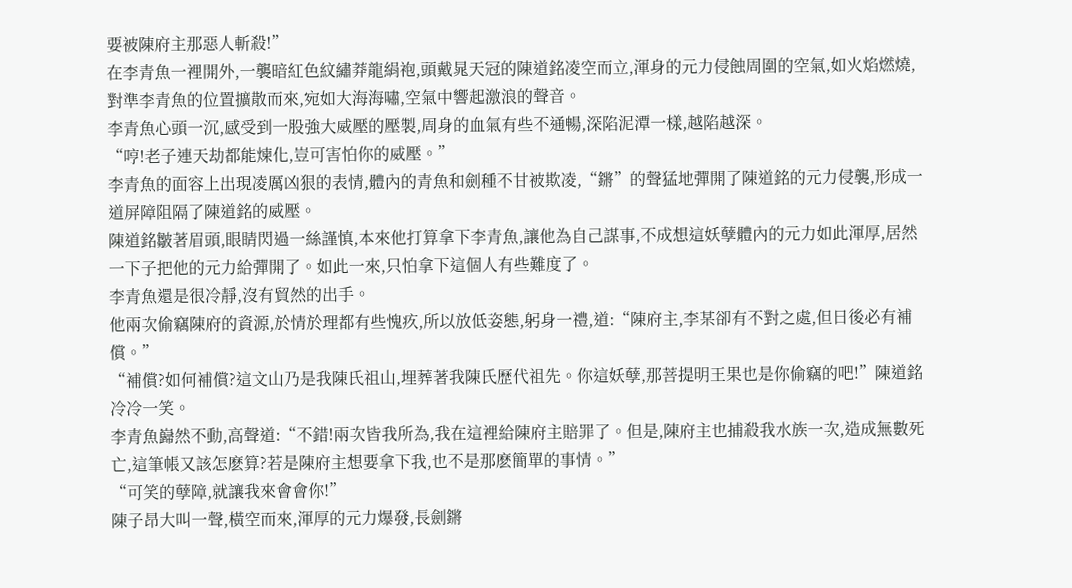要被陳府主那惡人斬殺!”
在李青魚一裡開外,一襲暗紅色紋繡莽龍絹袍,頭戴晁天冠的陳道銘凌空而立,渾身的元力侵蝕周圍的空氣,如火焰燃燒,對準李青魚的位置擴散而來,宛如大海海嘯,空氣中響起激浪的聲音。
李青魚心頭一沉,感受到一股強大威壓的壓製,周身的血氣有些不通暢,深陷泥潭一樣,越陷越深。
“哼!老子連天劫都能煉化,豈可害怕你的威壓。”
李青魚的面容上出現凌厲凶狠的表情,體內的青魚和劍種不甘被欺凌,“鏘”的聲猛地彈開了陳道銘的元力侵襲,形成一道屏障阻隔了陳道銘的威壓。
陳道銘皺著眉頭,眼睛閃過一絲謹慎,本來他打算拿下李青魚,讓他為自己謀事,不成想這妖孽體內的元力如此渾厚,居然一下子把他的元力給彈開了。如此一來,只怕拿下這個人有些難度了。
李青魚還是很冷靜,沒有貿然的出手。
他兩次偷竊陳府的資源,於情於理都有些愧疚,所以放低姿態,躬身一禮,道:“陳府主,李某卻有不對之處,但日後必有補償。”
“補償?如何補償?這文山乃是我陳氏祖山,埋葬著我陳氏歷代祖先。你這妖孽,那菩提明王果也是你偷竊的吧!”陳道銘冷冷一笑。
李青魚巋然不動,高聲道:“不錯!兩次皆我所為,我在這裡給陳府主賠罪了。但是,陳府主也捕殺我水族一次,造成無數死亡,這筆帳又該怎麽算?若是陳府主想要拿下我,也不是那麽簡單的事情。”
“可笑的孽障,就讓我來會會你!”
陳子昂大叫一聲,橫空而來,渾厚的元力爆發,長劍鏘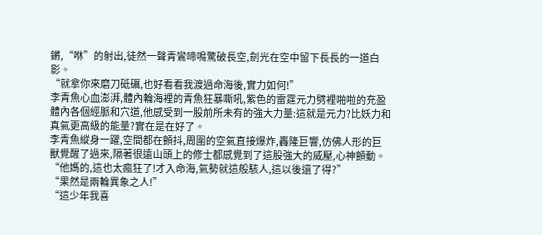鏘,“咻”的射出,徒然一聲青鸞啼鳴驚破長空,劍光在空中留下長長的一道白影。
“就拿你來磨刀砥礪,也好看看我渡過命海後,實力如何!”
李青魚心血澎湃,體內輪海裡的青魚狂暴嘶吼,紫色的雷霆元力劈裡啪啦的充盈體內各個經脈和穴道,他感受到一股前所未有的強大力量:這就是元力?比妖力和真氣更高級的能量?實在是在好了。
李青魚縱身一躍,空間都在顫抖,周圍的空氣直接爆炸,轟隆巨響,仿佛人形的巨獸覺醒了過來,隔著很遠山頭上的修士都感覺到了這股強大的威壓,心神顫動。
“他媽的,這也太瘋狂了!才入命海,氣勢就這般駭人,這以後還了得?”
“果然是兩輪異象之人!”
“這少年我喜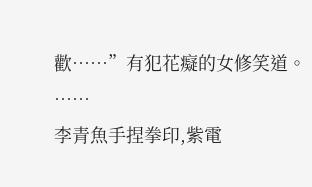歡……”有犯花癡的女修笑道。
……
李青魚手捏拳印,紫電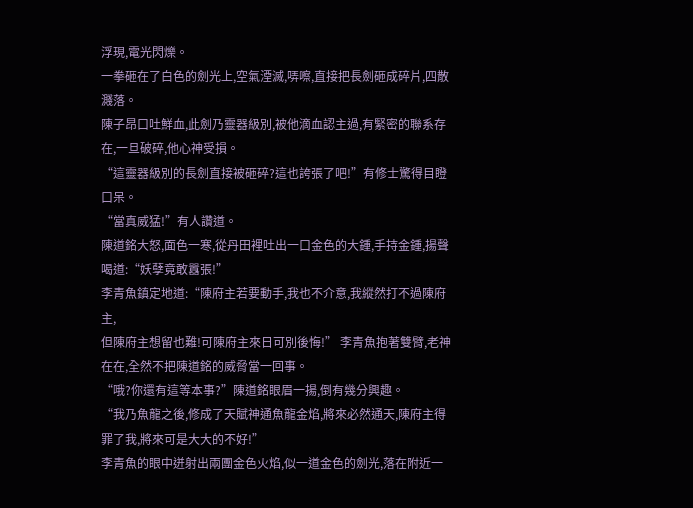浮現,電光閃爍。
一拳砸在了白色的劍光上,空氣湮滅,哢嚓,直接把長劍砸成碎片,四散濺落。
陳子昂口吐鮮血,此劍乃靈器級別,被他滴血認主過,有緊密的聯系存在,一旦破碎,他心神受損。
“這靈器級別的長劍直接被砸碎?這也誇張了吧!”有修士驚得目瞪口呆。
“當真威猛!”有人讚道。
陳道銘大怒,面色一寒,從丹田裡吐出一口金色的大鍾,手持金鍾,揚聲喝道:“妖孽竟敢囂張!”
李青魚鎮定地道:“陳府主若要動手,我也不介意,我縱然打不過陳府主,
但陳府主想留也難!可陳府主來日可別後悔!” 李青魚抱著雙臂,老神在在,全然不把陳道銘的威脅當一回事。
“哦?你還有這等本事?”陳道銘眼眉一揚,倒有幾分興趣。
“我乃魚龍之後,修成了天賦神通魚龍金焰,將來必然通天,陳府主得罪了我,將來可是大大的不好!”
李青魚的眼中迸射出兩團金色火焰,似一道金色的劍光,落在附近一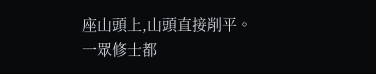座山頭上,山頭直接削平。
一眾修士都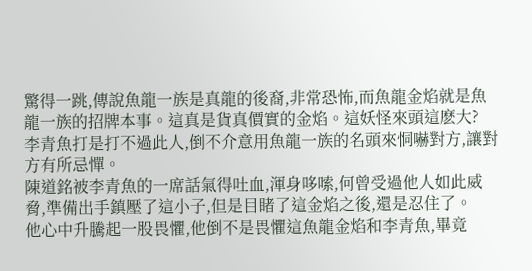驚得一跳,傳說魚龍一族是真龍的後裔,非常恐怖,而魚龍金焰就是魚龍一族的招牌本事。這真是貨真價實的金焰。這妖怪來頭這麽大?
李青魚打是打不過此人,倒不介意用魚龍一族的名頭來恫嚇對方,讓對方有所忌憚。
陳道銘被李青魚的一席話氣得吐血,渾身哆嗦,何曾受過他人如此威脅,準備出手鎮壓了這小子,但是目睹了這金焰之後,還是忍住了。
他心中升騰起一股畏懼,他倒不是畏懼這魚龍金焰和李青魚,畢竟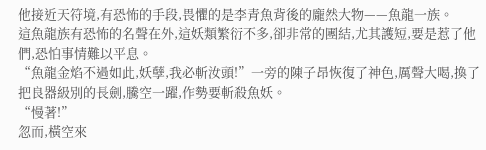他接近天符境,有恐怖的手段,畏懼的是李青魚背後的龐然大物——魚龍一族。
這魚龍族有恐怖的名聲在外,這妖類繁衍不多,卻非常的團結,尤其護短,要是惹了他們,恐怕事情難以平息。
“魚龍金焰不過如此,妖孽,我必斬汝頭!”一旁的陳子昂恢復了神色,厲聲大喝,換了把良器級別的長劍,騰空一躍,作勢要斬殺魚妖。
“慢著!”
忽而,橫空來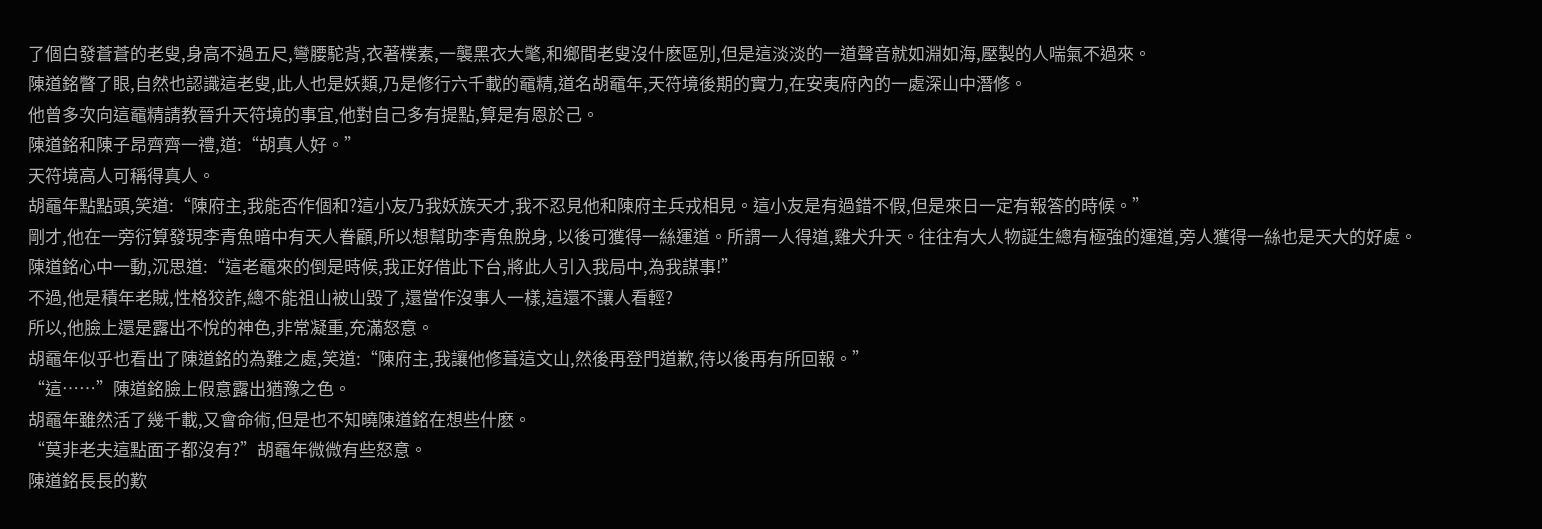了個白發蒼蒼的老叟,身高不過五尺,彎腰駝背,衣著樸素,一襲黑衣大氅,和鄉間老叟沒什麽區別,但是這淡淡的一道聲音就如淵如海,壓製的人喘氣不過來。
陳道銘瞥了眼,自然也認識這老叟,此人也是妖類,乃是修行六千載的黿精,道名胡黿年,天符境後期的實力,在安夷府內的一處深山中潛修。
他曾多次向這黿精請教晉升天符境的事宜,他對自己多有提點,算是有恩於己。
陳道銘和陳子昂齊齊一禮,道:“胡真人好。”
天符境高人可稱得真人。
胡黿年點點頭,笑道:“陳府主,我能否作個和?這小友乃我妖族天才,我不忍見他和陳府主兵戎相見。這小友是有過錯不假,但是來日一定有報答的時候。”
剛才,他在一旁衍算發現李青魚暗中有天人眷顧,所以想幫助李青魚脫身, 以後可獲得一絲運道。所謂一人得道,雞犬升天。往往有大人物誕生總有極強的運道,旁人獲得一絲也是天大的好處。
陳道銘心中一動,沉思道:“這老黿來的倒是時候,我正好借此下台,將此人引入我局中,為我謀事!”
不過,他是積年老賊,性格狡詐,總不能祖山被山毀了,還當作沒事人一樣,這還不讓人看輕?
所以,他臉上還是露出不悅的神色,非常凝重,充滿怒意。
胡黿年似乎也看出了陳道銘的為難之處,笑道:“陳府主,我讓他修葺這文山,然後再登門道歉,待以後再有所回報。”
“這……”陳道銘臉上假意露出猶豫之色。
胡黿年雖然活了幾千載,又會命術,但是也不知曉陳道銘在想些什麽。
“莫非老夫這點面子都沒有?”胡黿年微微有些怒意。
陳道銘長長的歎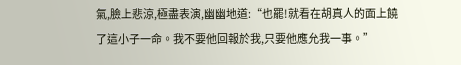氣,臉上悲涼,極盡表演,幽幽地道:“也罷!就看在胡真人的面上饒了這小子一命。我不要他回報於我,只要他應允我一事。”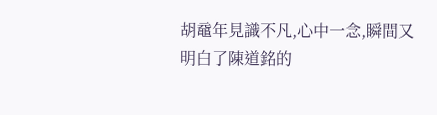胡黿年見識不凡,心中一念,瞬間又明白了陳道銘的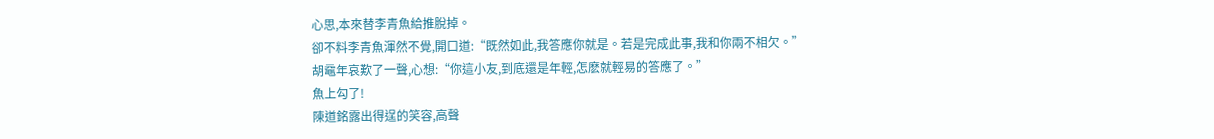心思,本來替李青魚給推脫掉。
卻不料李青魚渾然不覺,開口道:“既然如此,我答應你就是。若是完成此事,我和你兩不相欠。”
胡黿年哀歎了一聲,心想:“你這小友,到底還是年輕,怎麽就輕易的答應了。”
魚上勾了!
陳道銘露出得逞的笑容,高聲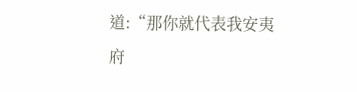道:“那你就代表我安夷府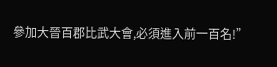參加大晉百郡比武大會,必須進入前一百名!”